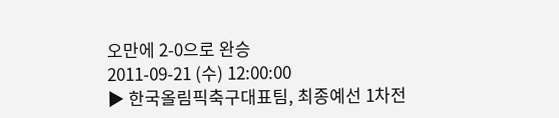오만에 2-0으로 완승
2011-09-21 (수) 12:00:00
▶ 한국올림픽축구대표팀, 최종예선 1차전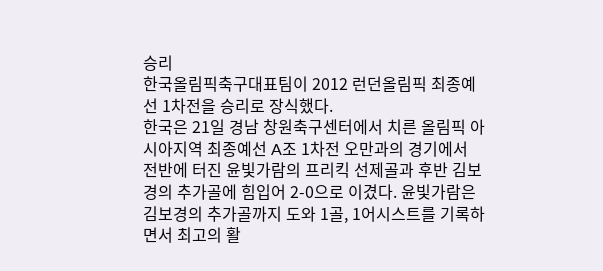승리
한국올림픽축구대표팀이 2012 런던올림픽 최종예선 1차전을 승리로 장식했다.
한국은 21일 경남 창원축구센터에서 치른 올림픽 아시아지역 최종예선 A조 1차전 오만과의 경기에서 전반에 터진 윤빛가람의 프리킥 선제골과 후반 김보경의 추가골에 힘입어 2-0으로 이겼다. 윤빛가람은 김보경의 추가골까지 도와 1골, 1어시스트를 기록하면서 최고의 활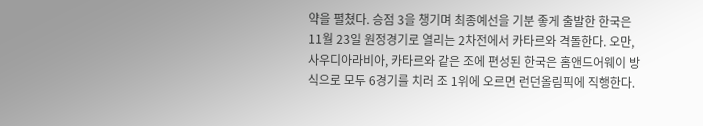약을 펼쳤다. 승점 3을 챙기며 최종예선을 기분 좋게 출발한 한국은 11월 23일 원정경기로 열리는 2차전에서 카타르와 격돌한다. 오만, 사우디아라비아, 카타르와 같은 조에 편성된 한국은 홈앤드어웨이 방식으로 모두 6경기를 치러 조 1위에 오르면 런던올림픽에 직행한다.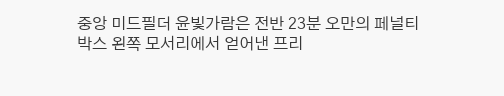중앙 미드필더 윤빛가람은 전반 23분 오만의 페널티박스 왼쪽 모서리에서 얻어낸 프리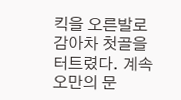킥을 오른발로 감아차 첫골을 터트렸다. 계속 오만의 문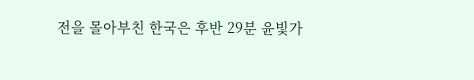전을 몰아부친 한국은 후반 29분 윤빛가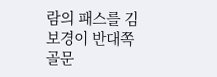람의 패스를 김보경이 반대쪽 골문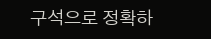구석으로 정확하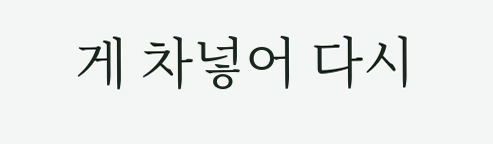게 차넣어 다시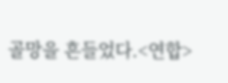골망을 흔들었다.<연합>